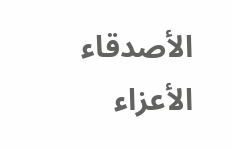الأصدقاء الأعزاء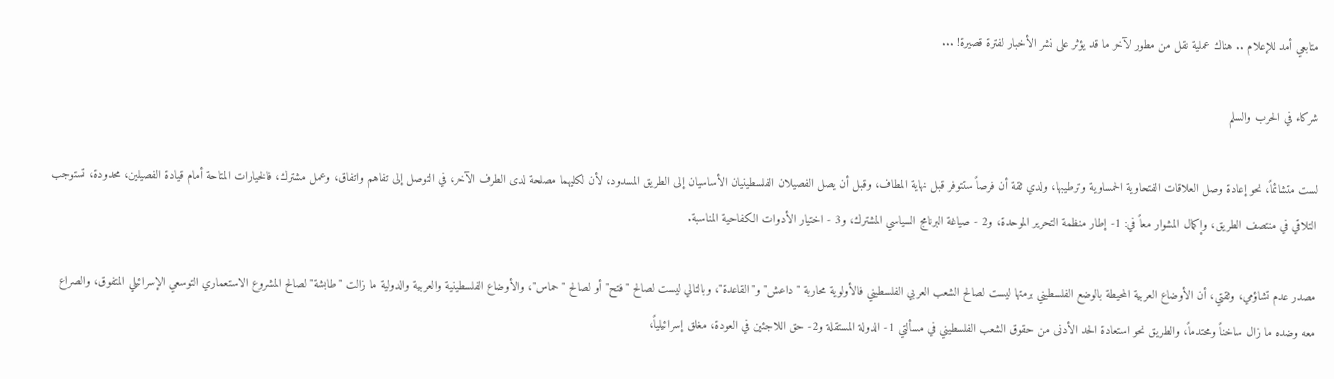متابعي أمد للإعلام .. هناك عملية نقل من مطور لآخر ما قد يؤثر على نشر الأخبار لفترة قصيرة! ...

شركاء في الحرب والسلم

لست متشائماً، نحو إعادة وصل العلاقات الفتحاوية الحمساوية وترطيبها، ولدي ثقة أن فرصاً ستتوفر قبل نهاية المطاف، وقبل أن يصل الفصيلان الفلسطينيان الأساسيان إلى الطريق المسدود، لأن لكليهما مصلحة لدى الطرف الآخر، في التوصل إلى تفاهم واتفاق، وعمل مشترك، فالخيارات المتاحة أمام قيادة الفصيلين، محدودة، تستوجب التلاقي في منتصف الطريق، وإكمال المشوار معاً في: 1- إطار منظمة التحرير الموحدة، و2 - صياغة البرنامج السياسي المشترك، و3 - اختيار الأدوات الكفاحية المناسبة.

مصدر عدم تشاؤمي، وثقتي، أن الأوضاع العربية المحيطة بالوضع الفلسطيني برمتها ليست لصالح الشعب العربي الفلسطيني فالأولوية محاربة "داعش" و"القاعدة"، وبالتالي ليست لصالح "فتح" أو لصالح "حماس"، والأوضاع الفلسطينية والعربية والدولية ما زالت "طابشة" لصالح المشروع الاستعماري التوسعي الإسرائيلي المتفوق، والصراع معه وضده ما زال ساخناً ومحتدماً، والطريق نحو استعادة الحد الأدنى من حقوق الشعب الفلسطيني في مسألتي 1- الدولة المستقلة و2- حق اللاجئين في العودة، مغلق إسرائيلياً،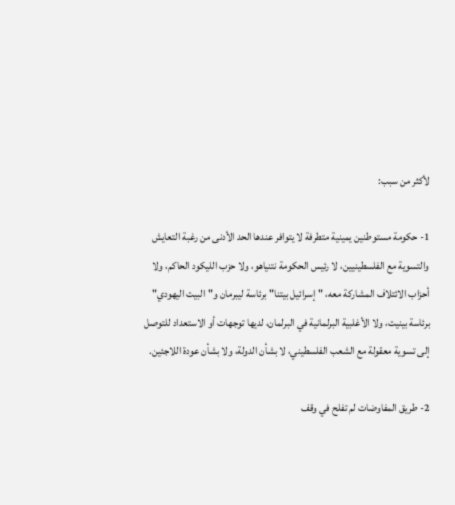لأكثر من سبب:

1- حكومة مستوطنين يمينية متطرفة لا يتوافر عندها الحد الأدنى من رغبة التعايش والتسوية مع الفلسطينيين، لا رئيس الحكومة نتنياهو، ولا حزب الليكود الحاكم، ولا أحزاب الائتلاف المشاركة معه، "إسرائيل بيتنا" برئاسة ليبرمان و"البيت اليهودي" برئاسة بينيت، ولا الأغلبية البرلمانية في البرلمان، لديها توجهات أو الاستعداد للتوصل إلى تسوية معقولة مع الشعب الفلسطيني، لا بشأن الدولة، ولا بشأن عودة اللاجئين.

2- طريق المفاوضات لم تفلح في وقف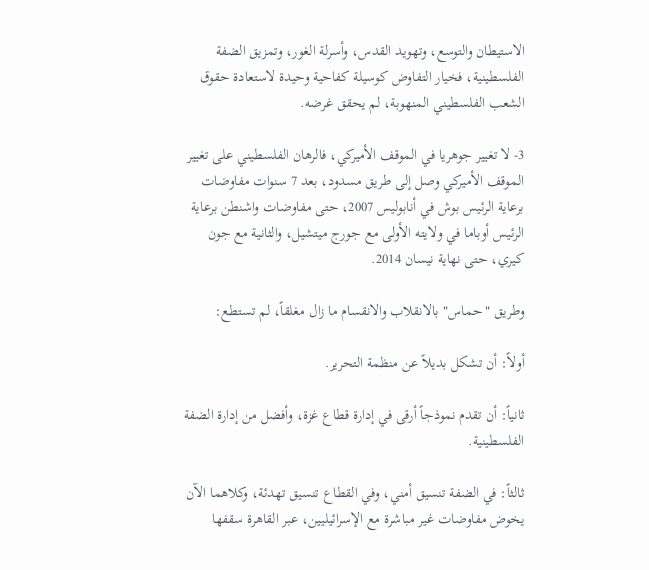الاستيطان والتوسع، وتهويد القدس، وأسرلة الغور، وتمزيق الضفة الفلسطينية، فخيار التفاوض كوسيلة كفاحية وحيدة لاستعادة حقوق الشعب الفلسطيني المنهوبة، لم يحقق غرضه.

3- لا تغيير جوهريا في الموقف الأميركي، فالرهان الفلسطيني على تغيير الموقف الأميركي وصل إلى طريق مسدود، بعد 7 سنوات مفاوضات برعاية الرئيس بوش في أنابوليس 2007، حتى مفاوضات واشنطن برعاية الرئيس أوباما في ولايته الأولى مع جورج ميتشيل، والثانية مع جون كيري، حتى نهاية نيسان 2014.

وطريق "حماس" بالانقلاب والانقسام ما زال مغلقاً، لم تستطع:

أولاً: أن تشكل بديلاً عن منظمة التحرير.

ثانياً: أن تقدم نموذجاً أرقى في إدارة قطاع غزة، وأفضل من إدارة الضفة الفلسطينية.

ثالثاً: في الضفة تنسيق أمني، وفي القطاع تنسيق تهدئة، وكلاهما الآن يخوض مفاوضات غير مباشرة مع الإسرائيليين، عبر القاهرة سقفها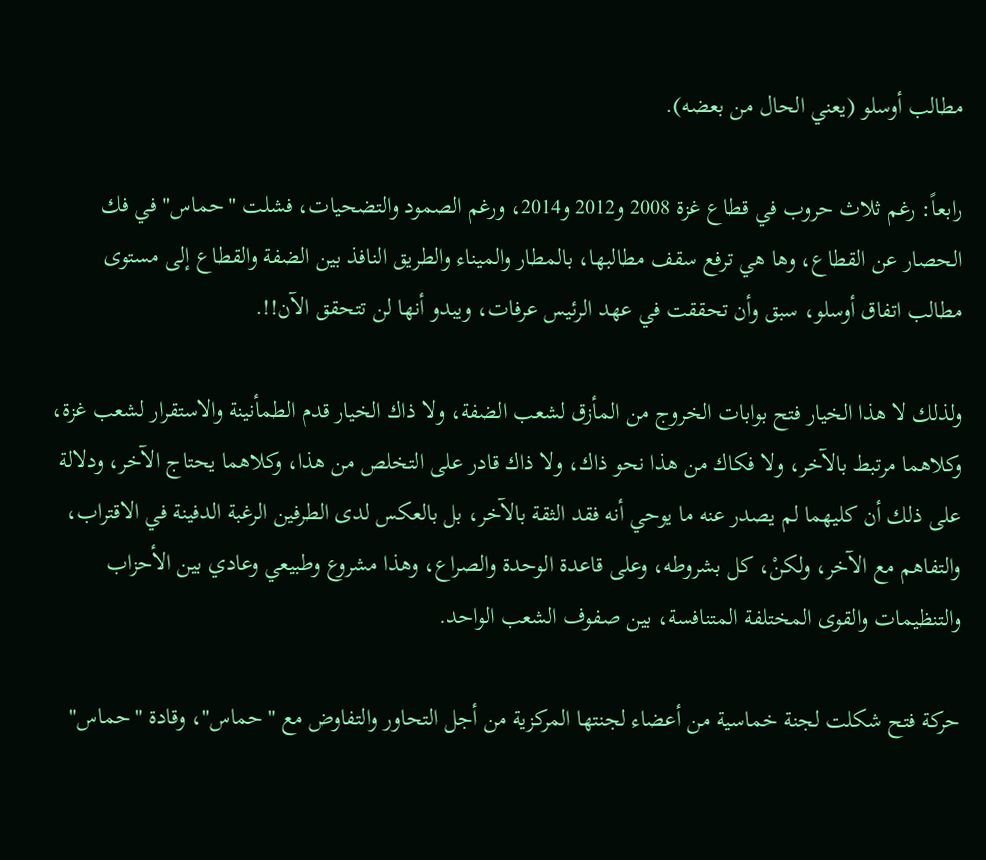مطالب أوسلو (يعني الحال من بعضه).

رابعاً: رغم ثلاث حروب في قطاع غزة 2008 و2012 و2014، ورغم الصمود والتضحيات، فشلت "حماس" في فك الحصار عن القطاع، وها هي ترفع سقف مطالبها، بالمطار والميناء والطريق النافذ بين الضفة والقطاع إلى مستوى مطالب اتفاق أوسلو، سبق وأن تحققت في عهد الرئيس عرفات، ويبدو أنها لن تتحقق الآن!!.

ولذلك لا هذا الخيار فتح بوابات الخروج من المأزق لشعب الضفة، ولا ذاك الخيار قدم الطمأنينة والاستقرار لشعب غزة، وكلاهما مرتبط بالآخر، ولا فكاك من هذا نحو ذاك، ولا ذاك قادر على التخلص من هذا، وكلاهما يحتاج الآخر، ودلالة على ذلك أن كليهما لم يصدر عنه ما يوحي أنه فقد الثقة بالآخر، بل بالعكس لدى الطرفين الرغبة الدفينة في الاقتراب، والتفاهم مع الآخر، ولكنْ، كل بشروطه، وعلى قاعدة الوحدة والصراع، وهذا مشروع وطبيعي وعادي بين الأحزاب والتنظيمات والقوى المختلفة المتنافسة، بين صفوف الشعب الواحد.

حركة فتح شكلت لجنة خماسية من أعضاء لجنتها المركزية من أجل التحاور والتفاوض مع "حماس"، وقادة "حماس"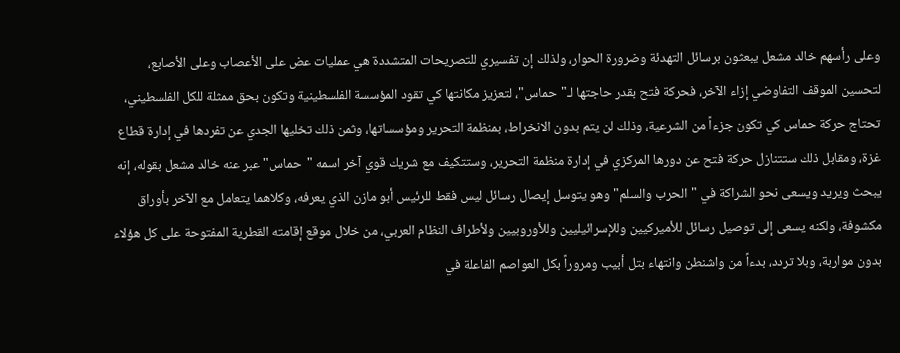وعلى رأسهم خالد مشعل يبعثون برسائل التهدئة وضرورة الحوار، ولذلك إن تفسيري للتصريحات المتشددة هي عمليات عض على الأعصاب وعلى الأصابع، لتحسين الموقف التفاوضي إزاء الآخر، فحركة فتح بقدر حاجتها لـ"حماس"، لتعزيز مكانتها كي تقود المؤسسة الفلسطينية وتكون بحق ممثلة للكل الفلسطيني، تحتاج حركة حماس كي تكون جزءاً من الشرعية، وذلك لن يتم بدون الانخراط، بمنظمة التحرير ومؤسساتها، وثمن ذلك تخليها الجدي عن تفردها في إدارة قطاع غزة، ومقابل ذلك ستتنازل حركة فتح عن دورها المركزي في إدارة منظمة التحرير، وستتكيف مع شريك قوي آخر اسمه "حماس" عبر عنه خالد مشعل بقوله، إنه يبحث ويريد ويسعى نحو الشراكة في "الحرب والسلم" وهو يتوسل إيصال رسائل ليس فقط للرئيس أبو مازن الذي يعرفه، وكلاهما يتعامل مع الآخر بأوراق مكشوفة، ولكنه يسعى إلى توصيل رسائل للأميركيين وللإسرائيليين وللأوروبيين ولأطراف النظام العربي، من خلال موقع إقامته القطرية المفتوحة على كل هؤلاء بدون مواربة، وبلا تردد، بدءاً من واشنطن وانتهاء بتل أبيب ومروراً بكل العواصم الفاعلة في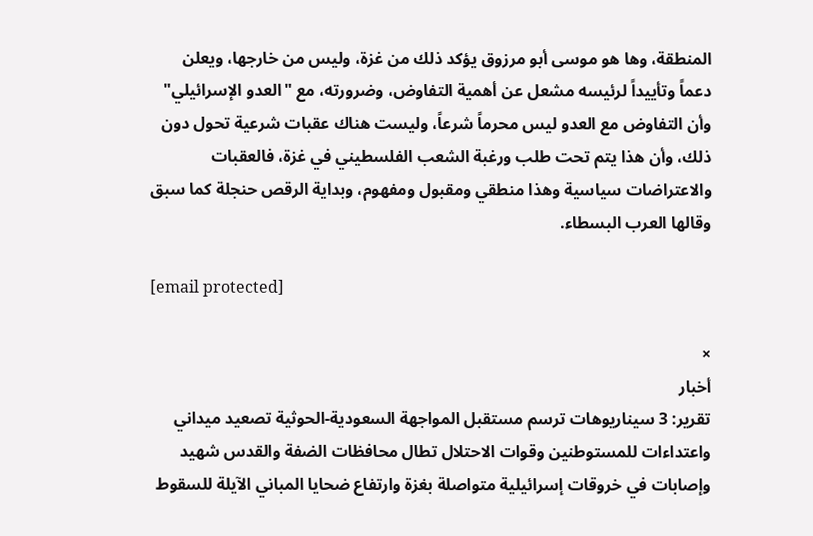المنطقة، وها هو موسى أبو مرزوق يؤكد ذلك من غزة، وليس من خارجها، ويعلن دعماً وتأييداً لرئيسه مشعل عن أهمية التفاوض، وضرورته، مع "العدو الإسرائيلي" وأن التفاوض مع العدو ليس محرماً شرعاً، وليست هناك عقبات شرعية تحول دون ذلك، وأن هذا يتم تحت طلب ورغبة الشعب الفلسطيني في غزة، فالعقبات والاعتراضات سياسية وهذا منطقي ومقبول ومفهوم، وبداية الرقص حنجلة كما سبق وقالها العرب البسطاء.

[email protected]

×
أخبار
تقرير: 3 سيناريوهات ترسم مستقبل المواجهة السعودية-الحوثية تصعيد ميداني واعتداءات للمستوطنين وقوات الاحتلال تطال محافظات الضفة والقدس شهيد وإصابات في خروقات إسرائيلية متواصلة بغزة وارتفاع ضحايا المباني الآيلة للسقوط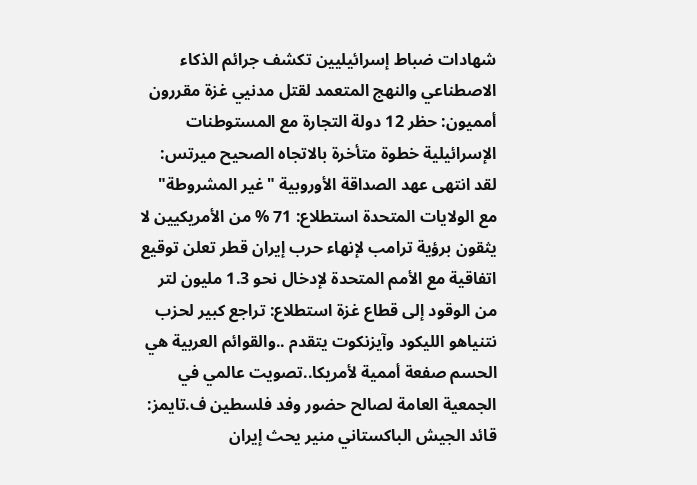شهادات ضباط إسرائيليين تكشف جرائم الذكاء الاصطناعي والنهج المتعمد لقتل مدنيي غزة مقررون أمميون: حظر 12 دولة التجارة مع المستوطنات الإسرائيلية خطوة متأخرة بالاتجاه الصحيح ميرتس: لقد انتهى عهد الصداقة الأوروبية "غير المشروطة" مع الولايات المتحدة استطلاع: 71 % من الأمريكيين لا يثقون برؤية ترامب لإنهاء حرب إيران قطر تعلن توقيع اتفاقية مع الأمم المتحدة لإدخال نحو 1.3 مليون لتر من الوقود إلى قطاع غزة استطلاع: تراجع كبير لحزب نتنياهو الليكود وآيزنكوت يتقدم ..والقوائم العربية هي الحسم صفعة أممية لأمريكا..تصويت عالمي في الجمعية العامة لصالح حضور وفد فلسطين ف.تايمز: قائد الجيش الباكستاني منير يحث إيران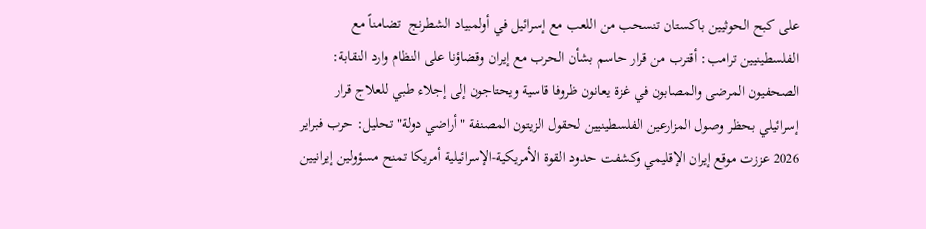على كبح الحوثيين باكستان تنسحب من اللعب مع إسرائيل في أولمبياد الشطرنج  تضامناً مع الفلسطينيين ترامب: أقترب من قرار حاسم بشأن الحرب مع إيران وقضاؤنا على النظام وارد النقابة: الصحفيون المرضى والمصابون في غزة يعانون ظروفا قاسية ويحتاجون إلى إجلاء طبي للعلاج قرار إسرائيلي بحظر وصول المزارعين الفلسطينيين لحقول الزيتون المصنفة "أراضي دولة" تحليل: حرب فبراير 2026 عززت موقع إيران الإقليمي وكشفت حدود القوة الأمريكية-الإسرائيلية أمريكا تمنح مسؤولين إيرانيين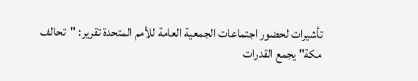تأشيرات لحضور اجتماعات الجمعية العامة للأمم المتحدة تقرير: "تحالف مكة" يجمع القدرات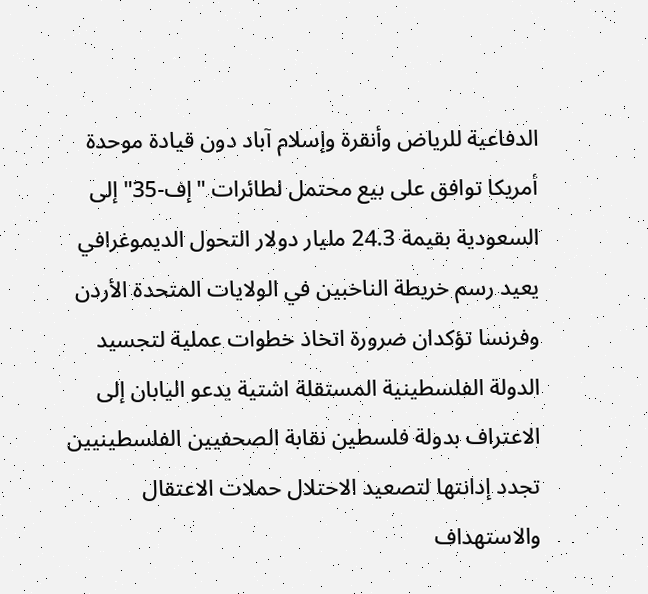الدفاعية للرياض وأنقرة وإسلام آباد دون قيادة موحدة أمريكا توافق على بيع محتمل لطائرات "إف-35" إلى السعودية بقيمة 24.3 مليار دولار التحول الديموغرافي يعيد رسم خريطة الناخبين في الولايات المتحدة الأردن وفرنسا تؤكدان ضرورة اتخاذ خطوات عملية لتجسيد الدولة الفلسطينية المستقلة اشتية يدعو اليابان إلى الاعتراف بدولة فلسطين نقابة الصحفيين الفلسطينيين تجدد إدانتها لتصعيد الاحتلال حملات الاعتقال والاستهداف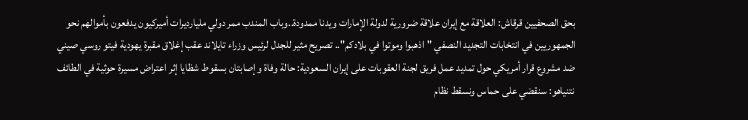بحق الصحفيين قرقاش: العلاقة مع إيران علاقة ضرورية لدولة الإمارات ويدنا ممدودة..وباب المندب ممر دولي مليارديرات أميركيون يدفعون بأموالهم نحو الجمهوريين في انتخابات التجديد النصفي "اذهبوا وموتوا في بلادكم".. تصريح مثير للجدل لرئيس وزراء تايلاند عقب إغلاق مقبرة يهودية فيتو روسي صيني ضد مشروع قرار أمريكي حول تمديد عمل فريق لجنة العقوبات على إيران السعودية: حالة وفاة وإصابتان بسقوط شظايا إثر اعتراض مسيرة حوثية في الطائف نتنياهو: سنقضي على حماس ونسقط نظام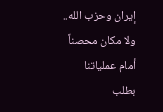إيران وحزب الله.. ولا مكان محصناً أمام عملياتنا بطلب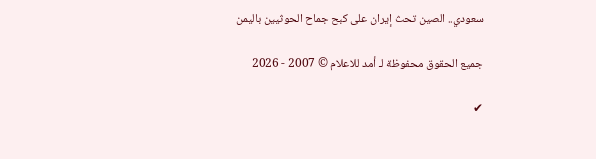سعودي.. الصين تحث إيران على كبح جماح الحوثيين باليمن

جميع الحقوق محفوظة لـ أمد للاعلام © 2007 - 2026

✔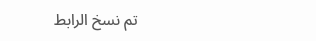تم نسخ الرابط